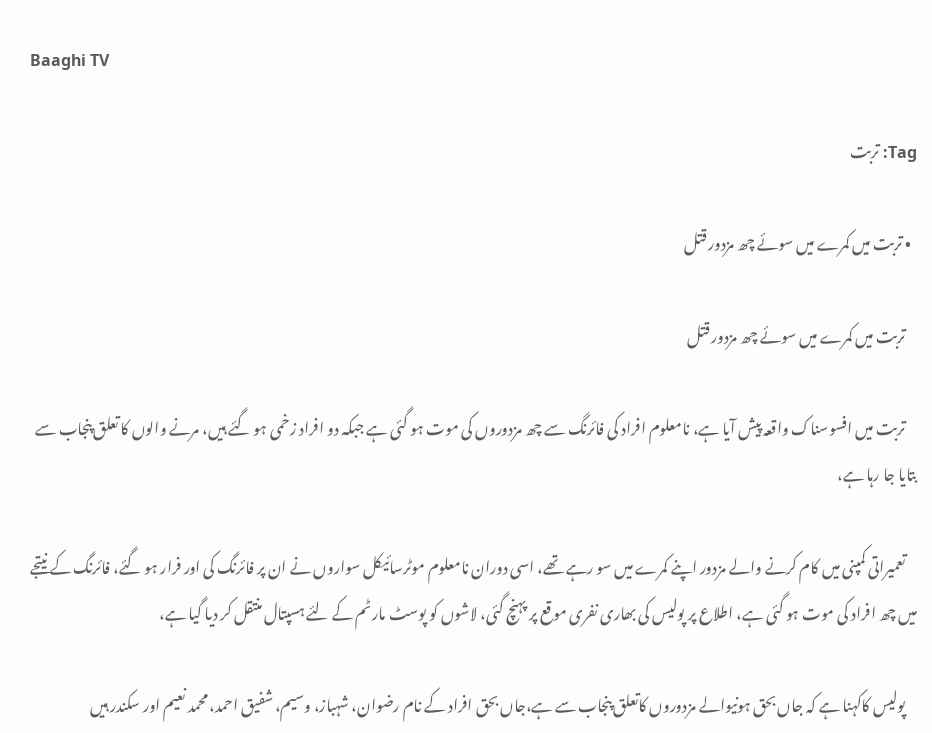Baaghi TV

Tag: تربت

  • تربت میں کمرے میں سوئے چھ مزدور قتل

    تربت میں کمرے میں سوئے چھ مزدور قتل

    تربت میں افسوسناک واقعہ پیش آیا ہے، نامعلوم افراد کی فائرنگ سے چھ مزدوروں کی موت ہو گئی ہے جبکہ دو افراد زخمی ہو گئے ہیں، مرنے والوں کا تعلق پنجاب سے بتایا جا رہا ہے،

    تعمیراتی کمپنی میں کام کرنے والے مزدور اپنے کمرے میں سو رہے تھے، اسی دوران نامعلوم موٹرسائیکل سواروں نے ان پر فائرنگ کی اور فرار ہو گئے، فائرنگ کے نیتجے میں چھ افراد کی موت ہو گئی ہے، اطلاع پر پولیس کی بھاری نفری موقع پر پہنچ گئی، لاشوں کو پوسٹ مارٹم کے لئے ہسپتال منتقل کر دیا گیا ہے،

    پولیس کاکہنا ہے کہ جاں بحق ہونیوالے مزدوروں کاتعلق پنجاب سے ہے،جاں بحق افراد کے نام رضوان، شہباز، وسیم، شفیق احمد، محمد نعیم اور سکندر ہیں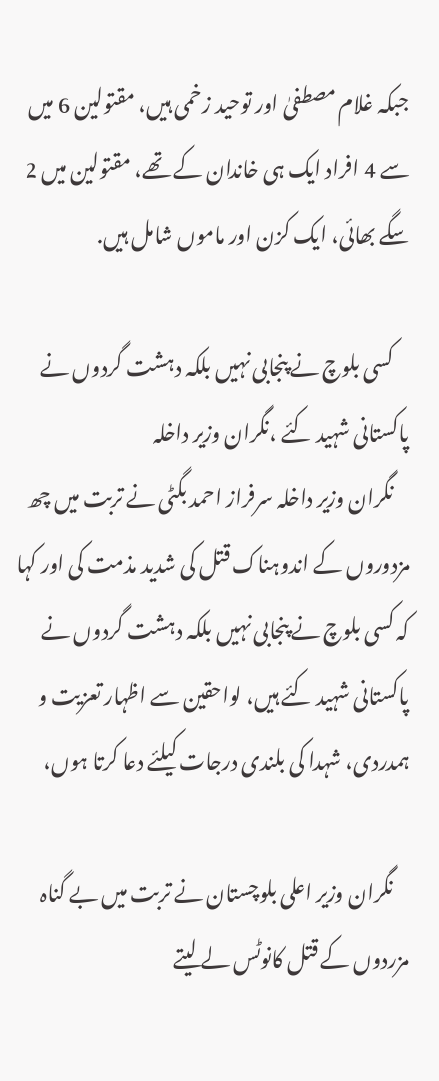جبکہ غلام مصطفیٰ اور توحید زخمی ہیں، مقتولین 6 میں سے 4 افراد ایک ہی خاندان کے تھے، مقتولین میں 2 سگے بھائی، ایک کزن اور ماموں شامل ہیں.

    کسی بلوچ نے پنجابی نہیں بلکہ دہشت گردوں نے پاکستانی شہید کئے ،نگران وزیر داخلہ
    نگران وزیر داخلہ سرفراز احمد بگٹی نے تربت میں چھ مزدوروں کے اندوہناک قتل کی شدید مذمت کی اور کہا کہ کسی بلوچ نے پنجابی نہیں بلکہ دہشت گردوں نے پاکستانی شہید کئے ہیں، لواحقین سے اظہار تعزیت و ہمدردی، شہدا کی بلندی درجات کیلئے دعا کرتا ہوں،

    نگران وزیر اعلی بلوچستان نے تربت میں بے گناہ مزردوں کے قتل کانوٹس لے لیتے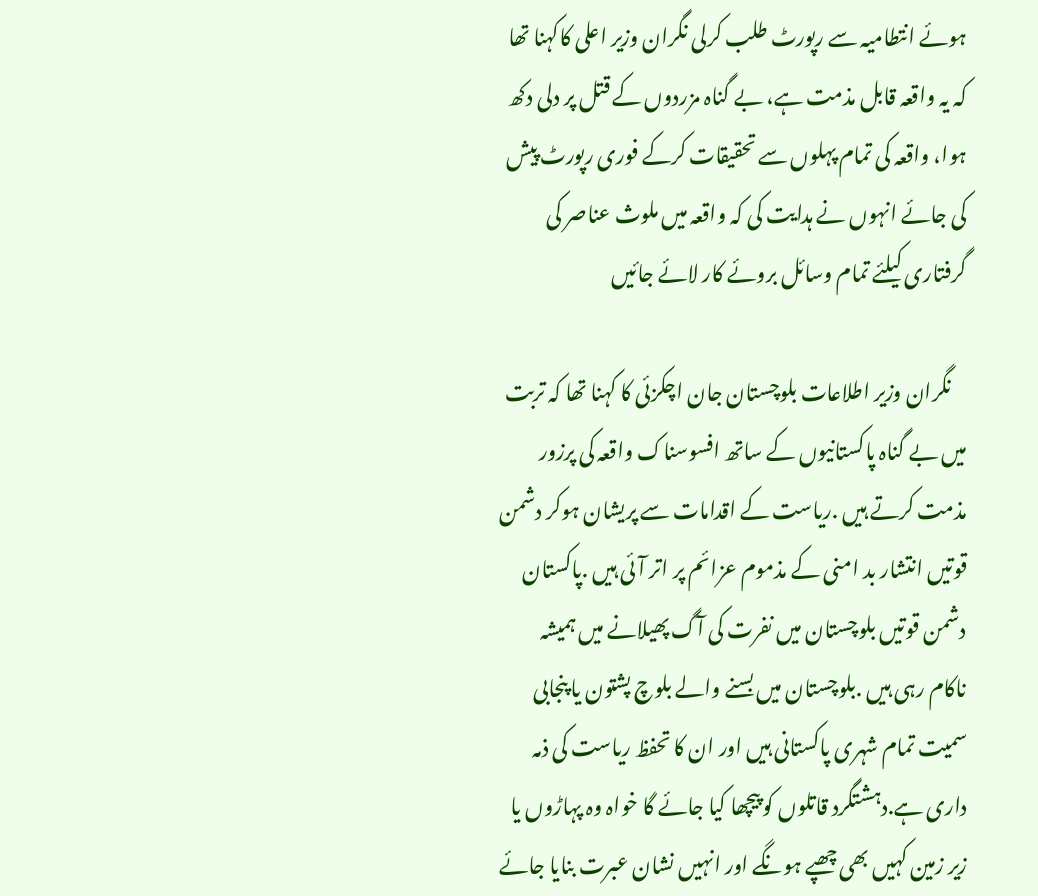ہوئے انتطامیہ سے رپورٹ طلب کرلی نگران وزیر اعلی کاکہنا تھا کہ یہ واقعہ قابل مذمت ہے، بے گناہ مزردوں کے قتل پر دلی دکھ ہوا، واقعہ کی تمام پہلوں سے تحقیقات کرکے فوری رپورٹ پیش کی جائے انہوں نے ہدایت کی کہ واقعہ میں ملوث عناصر کی گرفتاری کیلئے تمام وسائل بروئے کار لائے جائیں

    نگران وزیر اطلاعات بلوچستان جان اچکزئی کا کہنا تھا کہ تربت میں بے گناہ پاکستانیوں کے ساتھ افسوسناک واقعہ کی پرزور مذمت کرتے ہیں .ریاست کے اقدامات سے پریشان ہوکر دشمن قوتیں انتشار بد امنی کے مذموم عزائم پر اتر آئی ہیں .پاکستان دشمن قوتیں بلوچستان میں نفرت کی آگ پھیلانے میں ہمیشہ ناکام رہی ہیں .بلوچستان میں بسنے والے بلوچ پشتون یا پنجابی سمیت تمام شہری پاکستانی ہیں اور ان کا تحفظ ریاست کی ذمہ داری ہے.دہشتگرد قاتلوں کو پیچھا کیا جائے گا خواہ وہ پہاڑوں یا زیر زمین کہیں بھی چھپے ہونگے اور انہیں نشان عبرت بنایا جائے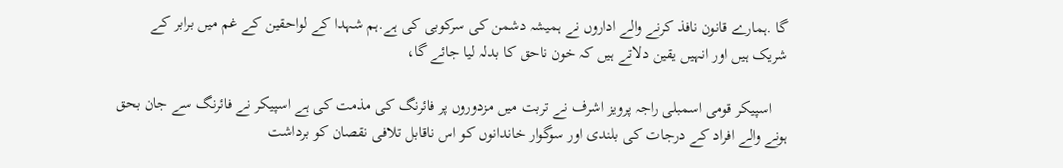گا .ہمارے قانون نافذ کرنے والے اداروں نے ہمیشہ دشمن کی سرکوبی کی ہے.ہم شہدا کے لواحقین کے غم میں برابر کے شریک ہیں اور انہیں یقین دلاتے ہیں کہ خون ناحق کا بدلہ لیا جائے گا،

    اسپیکر قومی اسمبلی راجہ پرویز اشرف نے تربت میں مزدوروں پر فائرنگ کی مذمت کی ہے اسپیکر نے فائرنگ سے جان بحق ہونے والے افراد کے درجات کی بلندی اور سوگوار خاندانوں کو اس ناقابل تلافی نقصان کو برداشت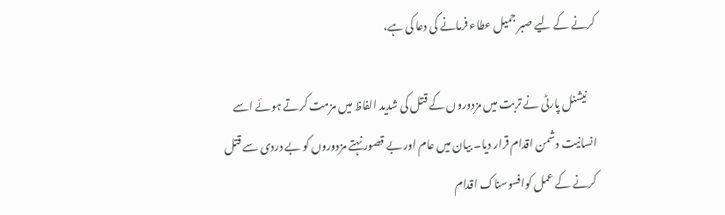کرنے کے لیے صبر جمیل عطاء فرمانے کی دعا کی ہے،

    نیشنل پارٹی نے تربت میں مزدوروں کے قتل کی شدید الفاظ میں مزمت کرتے ہوئے اسے انسانیت دشمن اقدام قرار دیا۔ بیان میں عام اور بے قصور نہتے مزدوروں کو بے دردی سے قتل کرنے کے عمل کوافسوسناک اقدام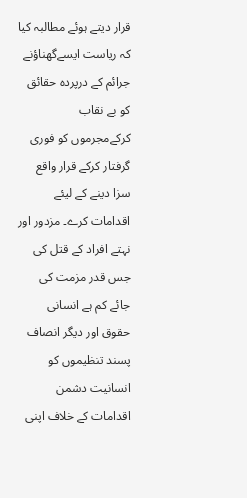قرار دیتے ہوئے مطالبہ کیا کہ ریاست ایسےگھناؤنے جرائم کے درپردہ حقائق کو بے نقاب کرکےمجرموں کو فوری گرفتار کرکے قرار واقع سزا دینے کے لیئے اقدامات کرے۔ مزدور اور نہتے افراد کے قتل کی جس قدر مزمت کی جائے کم ہے انسانی حقوق اور دیگر انصاف پسند تنظیموں کو انسانیت دشمن اقدامات کے خلاف اپنی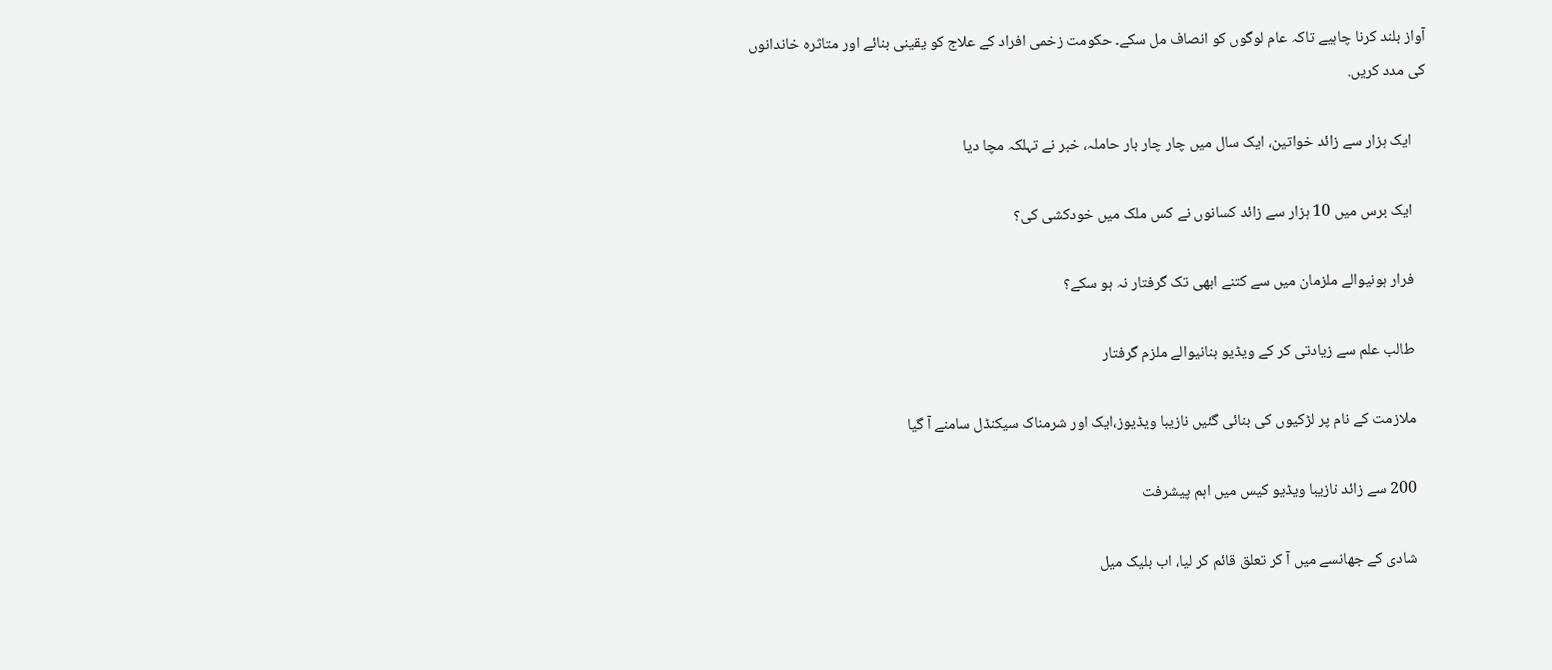آواز بلند کرنا چاہیے تاکہ عام لوگوں کو انصاف مل سکے۔ حکومت زخمی افراد کے علاج کو یقینی بنائے اور متاثرہ خاندانوں کی مدد کریں.

    ایک ہزار سے زائد خواتین، ایک سال میں چار چار بار حاملہ، خبر نے تہلکہ مچا دیا

    ایک برس میں 10 ہزار سے زائد کسانوں نے کس ملک میں خودکشی کی؟

    فرار ہونیوالے ملزمان میں سے کتنے ابھی تک گرفتار نہ ہو سکے؟

    طالب علم سے زیادتی کر کے ویڈیو بنانیوالے ملزم گرفتار

    ملازمت کے نام پر لڑکیوں کی بنائی گئیں نازیبا ویڈیوز،ایک اور شرمناک سیکنڈل سامنے آ گیا

    200 سے زائد نازیبا ویڈیو کیس میں اہم پیشرفت

    شادی کے جھانسے میں آ کر تعلق قائم کر لیا، اب بلیک میل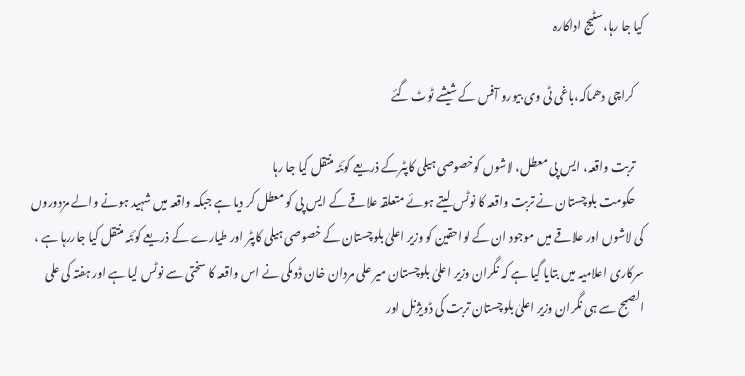کیا جا رہا،سٹیج اداکارہ

    کراچی دھماکہ،باغی ٹی وی بیورو آفس کے شیشے ٹوٹ گئے

    تربت واقعہ، ایس پی معطل، لاشوں کوخصوصی ہیلی کاپٹرکے ذریعے کوئٹہ منتقل کیا جا رہا
    حکومت بلوچستان نے تربت واقعہ کا نوٹس لیتے ہوئے متعلقہ علاقے کے ایس پی کو معطل کر دیا ہے جبکہ واقعہ میں شہید ہونے والے مزدوروں کی لاشوں اور علاقے میں موجود ان کے لواحقین کو وزیر اعلیٰ بلوچستان کے خصوصی ہیلی کاپٹر اور طیارے کے ذریعے کوئٹہ منتقل کیا جاررہا ہے ، سرکاری اعلامیہ میں بتایا گیا ہے کہ نگران وزیر اعلیٰ بلوچستان میر علی مردان خان ڈومکی نے اس واقعہ کا سختی سے نوٹس لیا ہے اور ہفتہ کی علی الصبح سے ہی نگران وزیر اعلیٰ بلوچستان تربت کی ڈویژنل اور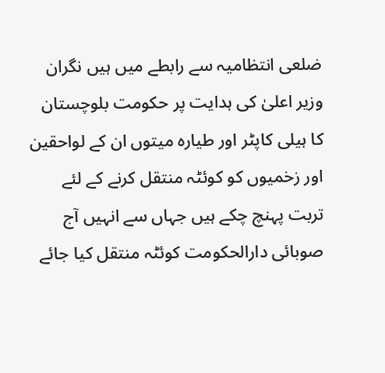ضلعی انتظامیہ سے رابطے میں ہیں نگران وزیر اعلیٰ کی ہدایت پر حکومت بلوچستان کا ہیلی کاپٹر اور طیارہ میتوں ان کے لواحقین اور زخمیوں کو کوئٹہ منتقل کرنے کے لئے تربت پہنچ چکے ہیں جہاں سے انہیں آج صوبائی دارالحکومت کوئٹہ منتقل کیا جائے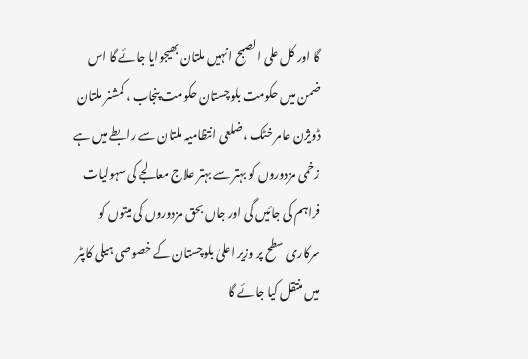گا اور کل علی الصبح انہیں ملتان بھیجوایا جائے گا اس ضمن میں حکومت بلوچستان حکومت پنجاب ، کمشنر ملتان ڈویژن عامر خٹک ،ضلعی انتظامیہ ملتان سے رابطے میں ہے زخمی مزدوروں کو بہتر سے بہتر علاج معالجے کی سہولیات فراہم کی جائیں گی اور جاں بحق مزدوروں کی میتوں کو سرکاری سطح پر وزیر اعلیٰ بلوچستان کے خصوصی ہیلی کاپٹر میں منتقل کیا جائے گا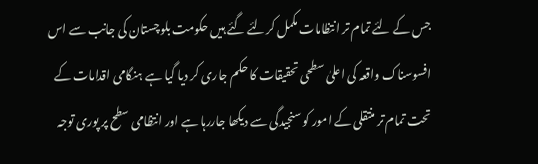جس کے لئے تمام تر انتظامات مکمل کرلئے گئے ہیں حکومت بلوچستان کی جانب سے اس افسوسناک واقعہ کی اعلیٰ سطحی تحقیقات کا حکم جاری کر دیا گیا ہے ہنگامی اقدامات کے تحت تمام تر منتقلی کے امور کو سنجیدگی سے دیکھا جاررہا ہے اور انتظامی سطح پر پوری توجہ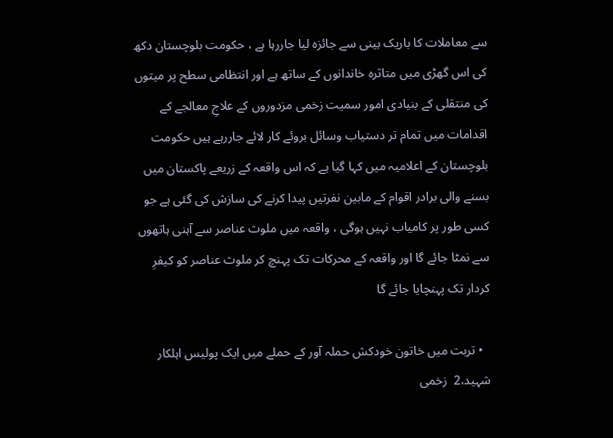سے معاملات کا باریک بینی سے جائزہ لیا جاررہا ہے ، حکومت بلوچستان دکھ کی اس گھڑی میں متاثرہ خاندانوں کے ساتھ ہے اور انتظامی سطح پر میتوں کی منتقلی کے بنیادی امور سمیت زخمی مزدوروں کے علاجِ معالجے کے اقدامات میں تمام تر دستیاب وسائل بروئے کار لائے جاررہے ہیں حکومت بلوچستان کے اعلامیہ میں کہا گیا ہے کہ اس واقعہ کے زریعے پاکستان میں بسنے والی برادر اقوام کے مابین نفرتیں پیدا کرنے کی سازش کی گئی ہے جو کسی طور پر کامیاب نہیں ہوگی ، واقعہ میں ملوث عناصر سے آہنی ہاتھوں سے نمٹا جائے گا اور واقعہ کے محرکات تک پہنچ کر ملوث عناصر کو کیفرِ کردار تک پہنچایا جائے گا

  • تربت میں خاتون خودکش حملہ آور کے حملے میں ایک پولیس اہلکار شہید،2  زخمی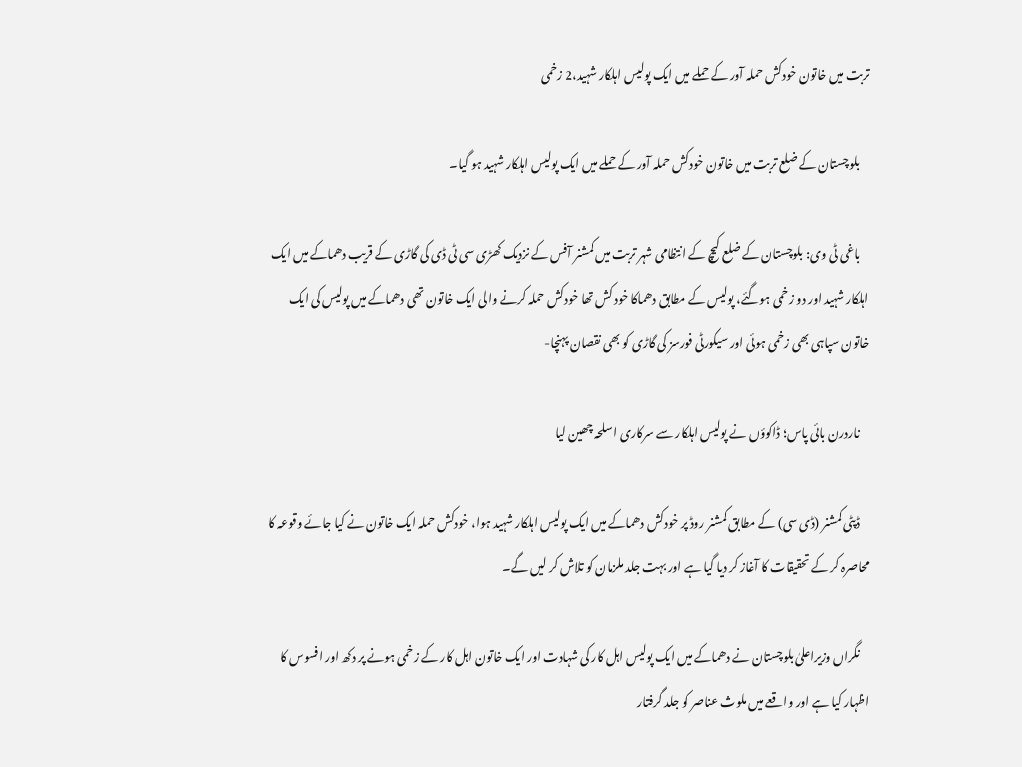تربت میں خاتون خودکش حملہ آور کے حملے میں ایک پولیس اہلکار شہید،2 زخمی

    بلوچستان کے ضلع تربت میں خاتون خودکش حملہ آور کے حملے میں ایک پولیس اہلکار شہید ہو گیا۔

    باغی ٹی وی: بلوچستان کے ضلع کیچ کے انتظامی شہر تربت میں کمشنر آفس کے نزدیک کھڑی سی ٹی ڈی کی گاڑی کے قریب دھماکے میں ایک اہلکار شہید اور دو زخمی ہوگئے، پولیس کے مطابق دھماکا خود کش تھا خودکش حملہ کرنے والی ایک خاتون تھی دھماکے میں پولیس کی ایک خاتون سپاہی بھی زخمی ہوئی اور سیکورٹی فورسز کی گاڑی کو بھی نقصان پہنچا-

    ناردرن بائی پاس؛ ڈاکوؤں نے پولیس اہلکار سے سرکاری اسلحہ چھین لیا

    ڈپٹی کمشنر (ڈی سی) کے مطابق کمشنر روڈ پر خودکش دھماکے میں ایک پولیس اہلکار شہید ہوا، خودکش حملہ ایک خاتون نے کیا جائے وقوعہ کا محاصرہ کر کے تحقیقات کا آغاز کر دیا گیا ہے اور بہت جلد ملزمان کو تلاش کر لیں گے۔

    نگراں وزیراعلیٰ بلوچستان نے دھماکے میں ایک پولیس اہل کار کی شہادت اور ایک خاتون اہل کار کے زخمی ہونے پر دکھ اور افسوس کا اظہار کیا ہے اور واقعے میں ملوث عناصر کو جلد گرفتار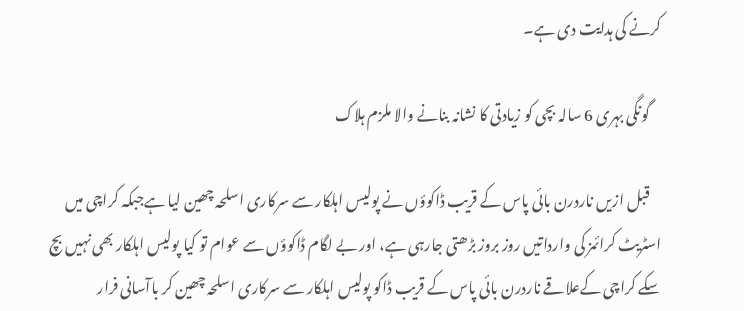کرنے کی ہدایت دی ہے۔

    گونگی بہری 6 سالہ بچی کو زیادتی کا نشانہ بنانے والا ملزم ہلاک

    قبل ازیں ناردرن بائی پاس کے قریب ڈاکوؤں نے پولیس اہلکار سے سرکاری اسلحہ چھین لیا ہےجبکہ کراچی میں اسٹریٹ کرائمز کی وارداتیں روز بروز بڑھتی جارہی ہے، اور بے لگام ڈاکوؤں سے عوام تو کیا پولیس اہلکار بھی نہیں بچ سکے کراچی کےعلاقے ناردرن بائی پاس کے قریب ڈاکو پولیس اہلکار سے سرکاری اسلحہ چھین کر باآسانی فرار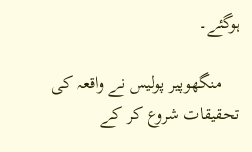ہوگئے۔

    منگھوپیر پولیس نے واقعہ کی تحقیقات شروع کر کے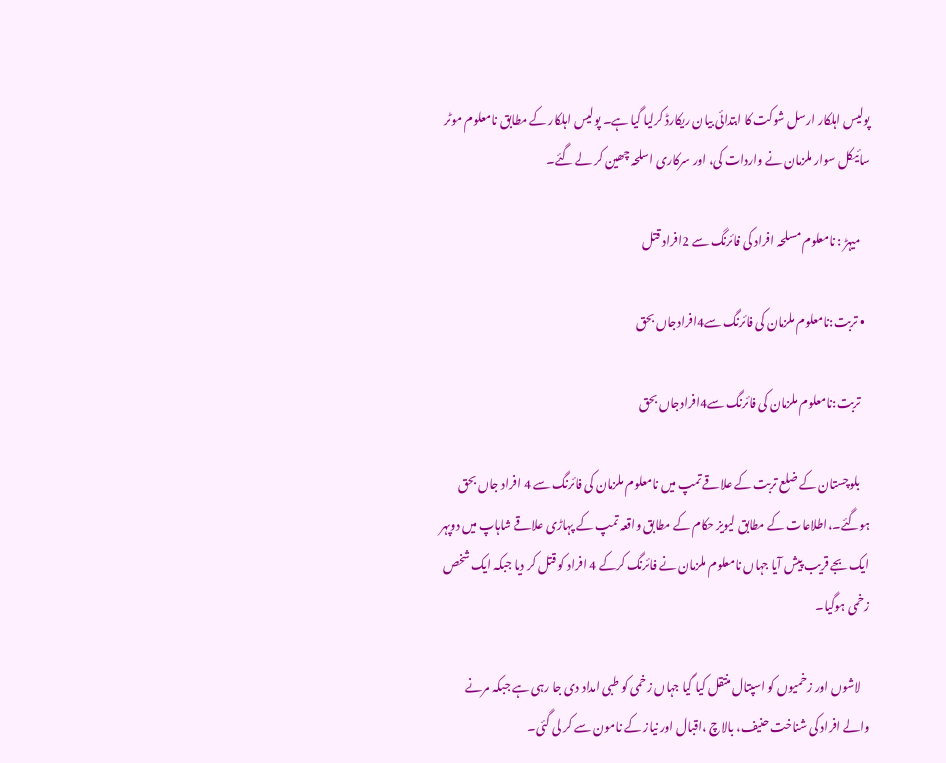پولیس اہلکار ارسل شوکت کا ابتدائی بیان ریکارڈ کرلیا گیا ہے۔ پولیس اہلکار کے مطابق نامعلوم موٹر سائیکل سوار ملزمان نے واردات کی، اور سرکاری اسلحہ چھین کر لے گئے۔

    میہڑ : نامعلوم مسلحہ افراد کی فائرنگ سے 2افراد قتل

  • تربت:نامعلوم ملزمان کی فائرنگ سے4افرادجاں بحق

    تربت:نامعلوم ملزمان کی فائرنگ سے4افرادجاں بحق

    بلوچستان کے ضلع تربت کے علاقے تمپ میں نامعلوم ملزمان کی فائرنگ سے 4 افراد جاں بحق ہوگئے۔،اطلاعات کے مطابق لیویز حکام کے مطابق واقعہ تمپ کے پہاڑی علاقے شاہاپ میں دوپہر ایک بجے قریب پیش آیا جہاں نامعلوم ملزمان نے فائرنگ کرکے 4 افراد کو قتل کر دیا جبکہ ایک شخص زخمی ہوگیا۔

    لاشوں اور زخمیوں کو اسپتال منتقل کیا گیا جہاں زخمی کو طبی امداد دی جا رہی ہے جبکہ مرنے والے افراد کی شناخت حنیف، بالاچ ،اقبال اور نیاز کے نامون سے کر لی گئی۔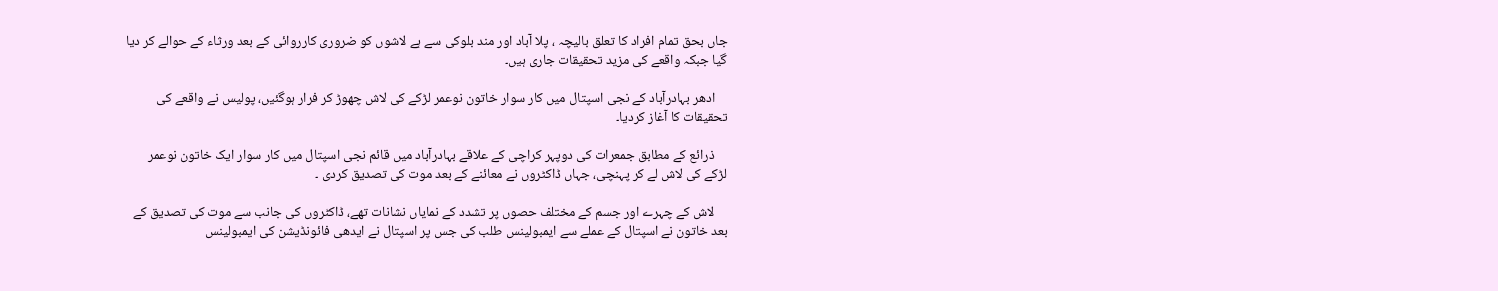جاں بحق تمام افراد کا تعلق بالیچہ ، پلا آباد اور مند بلوکی سے ہے لاشوں کو ضروری کارروائی کے بعد ورثاء کے حوالے کر دیا گیا جبکہ واقعے کی مزید تحقیقات جاری ہیں۔

    ادھر بہادرآباد کے نجی اسپتال میں کار سوار خاتون نوعمر لڑکے کی لاش چھوڑ کر فرار ہوگئیں، پولیس نے واقعے کی تحقیقات کا آغاز کردیا۔

    ذرائع کے مطابق جمعرات کی دوپہر کراچی کے علاقے بہادرآباد میں قائم نجی اسپتال میں کار سوار ایک خاتون نوعمر لڑکے کی لاش لے کر پہنچی، جہاں ڈاکٹروں نے معائنے کے بعد موت کی تصدیق کردی ۔

    لاش کے چہرے اور جسم کے مختلف حصوں پر تشدد کے نمایاں نشانات تھے، ڈاکٹروں کی جانب سے موت کی تصدیق کے بعد خاتون نے اسپتال کے عملے سے ایمبولینس طلب کی جس پر اسپتال نے ایدھی فائونڈیشن کی ایمبولینس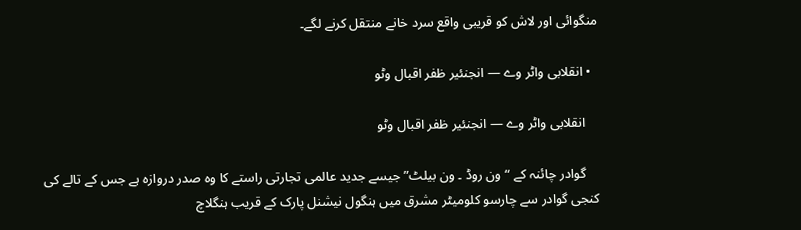منگوائی اور لاش کو قریبی واقع سرد خانے منتقل کرنے لگے۔

  • انقلابی واٹر وے — انجنئیر ظفر اقبال وٹو

    انقلابی واٹر وے — انجنئیر ظفر اقبال وٹو

    گوادر چائنہ کے “ون روڈ ۔ ون بیلٹ” جیسے جدید عالمی تجارتی راستے کا وہ صدر دروازہ ہے جس کے تالے کی کنجی گوادر سے چارسو کلومیٹر مشرق میں ہنگول نیشنل پارک کے قریب ہنگلاچ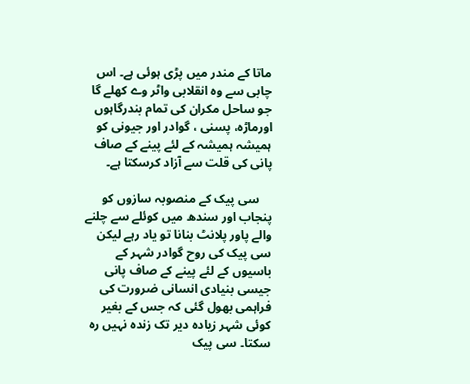ماتا کے مندر میں پڑی ہوئی ہے۔ اس چابی سے وہ انقلابی واٹر وے کھلے گا جو ساحل مکران کی تمام بندرگاہوں اورماڑہ، پسنی ، گوادر اور جیونی کو ہمیشہ ہمیشہ کے لئے پینے کے صاف پانی کی قلت سے آزاد کرسکتا ہے۔

    سی پیک کے منصوبہ سازوں کو پنجاب اور سندھ میں کوئلے سے چلنے والے پاور پلانٹ بنانا تو یاد رہے لیکن سی پیک کی روح گوادر شہر کے باسیوں کے لئے پینے کے صاف پانی جیسی بنیادی انسانی ضرورت کی فراہمی بھول گئی کہ جس کے بغیر کوئی شہر زیادہ دیر تک زندہ نہیں رہ سکتا۔ سی پیک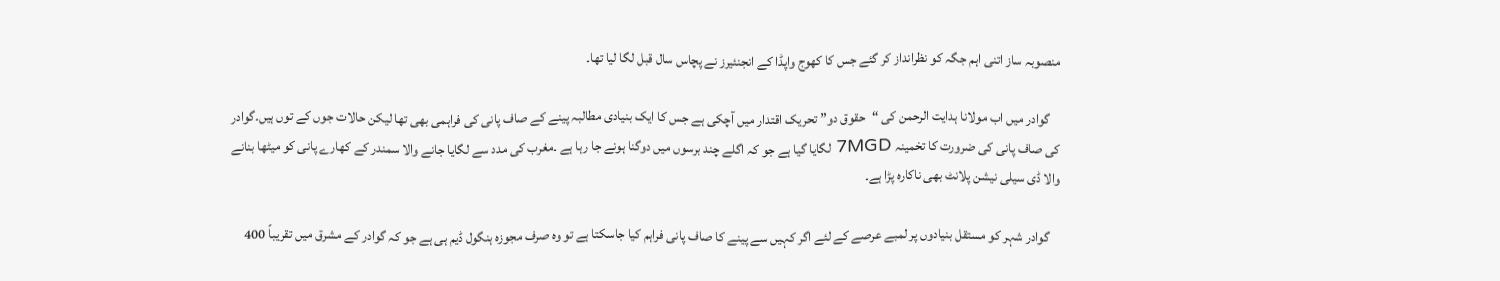منصوبہ ساز اتنی اہم جگہ کو نظرانداز کر گئے جس کا کھوج واپڈا کے انجنئیرز نے پچاس سال قبل لگا لیا تھا۔

    گوادر میں اب مولانا ہدایت الرحمن کی “حقوق دو” تحریک اقتدار میں آچکی ہے جس کا ایک بنیادی مطالبہ پینے کے صاف پانی کی فراہمی بھی تھا لیکن حالات جوں کے توں ہیں۔گوادر کی صاف پانی کی ضرورت کا تخمینہ 7MGD لگایا گیا ہے جو کہ اگلے چند برسوں میں دوگنا ہونے جا رہا ہے ۔مغرب کی مدد سے لگایا جانے والا سمندر کے کھارے پانی کو میٹھا بنانے والا ڈی سیلی نیشن پلانٹ بھی ناکارہ پڑا ہے۔

    گوادر شہر کو مستقل بنیادوں پر لمبے عرصے کے لئے اگر کہیں سے پینے کا صاف پانی فراہم کیا جاسکتا ہے تو وہ صرف مجوزہ ہنگول ڈیم ہی ہے جو کہ گوادر کے مشرق میں تقریباً 400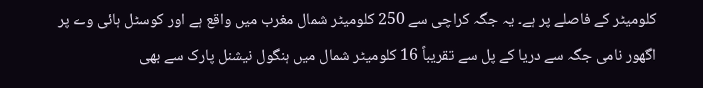کلومیٹر کے فاصلے پر ہے۔ یہ جگہ کراچی سے 250 کلومیٹر شمال مغرب میں واقع ہے اور کوسٹل ہائی وے پر اگھور نامی جگہ سے دریا کے پل سے تقریباً 16 کلومیٹر شمال میں ہنگول نیشنل پارک سے بھی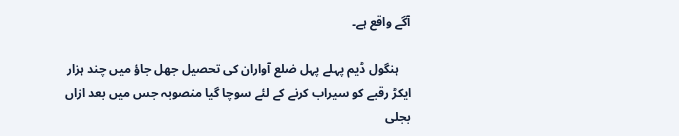آگے واقع ہے۔

    ہنگول ڈیم پہلے پہل ضلع آواران کی تحصیل جھل جاؤ میں چند ہزار ایکڑ رقبے کو سیراب کرنے کے لئے سوچا گیا منصوبہ جس میں بعد ازاں بجلی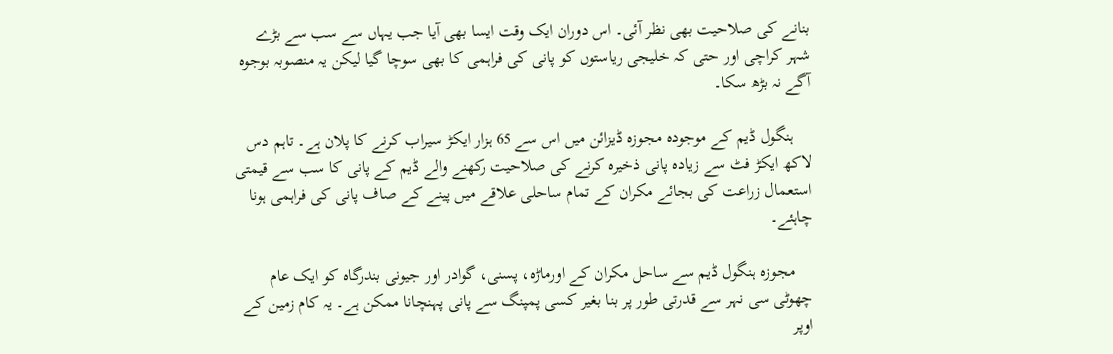بنانے کی صلاحیت بھی نظر آئی۔ اس دوران ایک وقت ایسا بھی آیا جب یہاں سے سب سے بڑے شہر کراچی اور حتی کہ خلیجی ریاستوں کو پانی کی فراہمی کا بھی سوچا گیا لیکن یہ منصوبہ بوجوہ آگے نہ بڑھ سکا۔

    ہنگول ڈیم کے موجودہ مجوزہ ڈیزائن میں اس سے 65 ہزار ایکڑ سیراب کرنے کا پلان ہے۔ تاہم دس لاکھ ایکڑ فٹ سے زیادہ پانی ذخیرہ کرنے کی صلاحیت رکھنے والے ڈیم کے پانی کا سب سے قیمتی استعمال زراعت کی بجائے مکران کے تمام ساحلی علاقے میں پینے کے صاف پانی کی فراہمی ہونا چاہئے۔

    مجوزہ ہنگول ڈیم سے ساحل مکران کے اورماڑہ، پسنی، گوادر اور جیونی بندرگاہ کو ایک عام چھوٹی سی نہر سے قدرتی طور پر بنا بغیر کسی پمپنگ سے پانی پہنچانا ممکن ہے۔ یہ کام زمین کے اوپر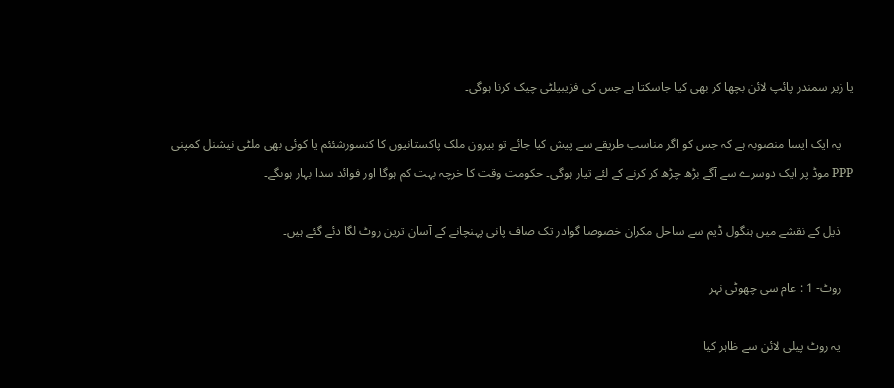یا زیر سمندر پائپ لائن بچھا کر بھی کیا جاسکتا ہے جس کی فزیبیلٹی چیک کرنا ہوگی۔

    یہ ایک ایسا منصوبہ ہے کہ جس کو اگر مناسب طریقے سے پیش کیا جائے تو بیرون ملک پاکستانیوں کا کنسورشئئم یا کوئی بھی ملٹی نیشنل کمپنی PPP موڈ پر ایک دوسرے سے آگے بڑھ چڑھ کر کرنے کے لئے تیار ہوگی۔ حکومت وقت کا خرچہ بہت کم ہوگا اور فوائد سدا بہار ہوںگے۔

    ذیل کے نقشے میں ہنگول ڈیم سے ساحل مکران خصوصا گوادر تک صاف پانی پہنچانے کے آسان ترین روٹ لگا دئے گئے ہیں۔

    روٹ- 1 : عام سی چھوٹی نہر

    یہ روٹ پیلی لائن سے ظاہر کیا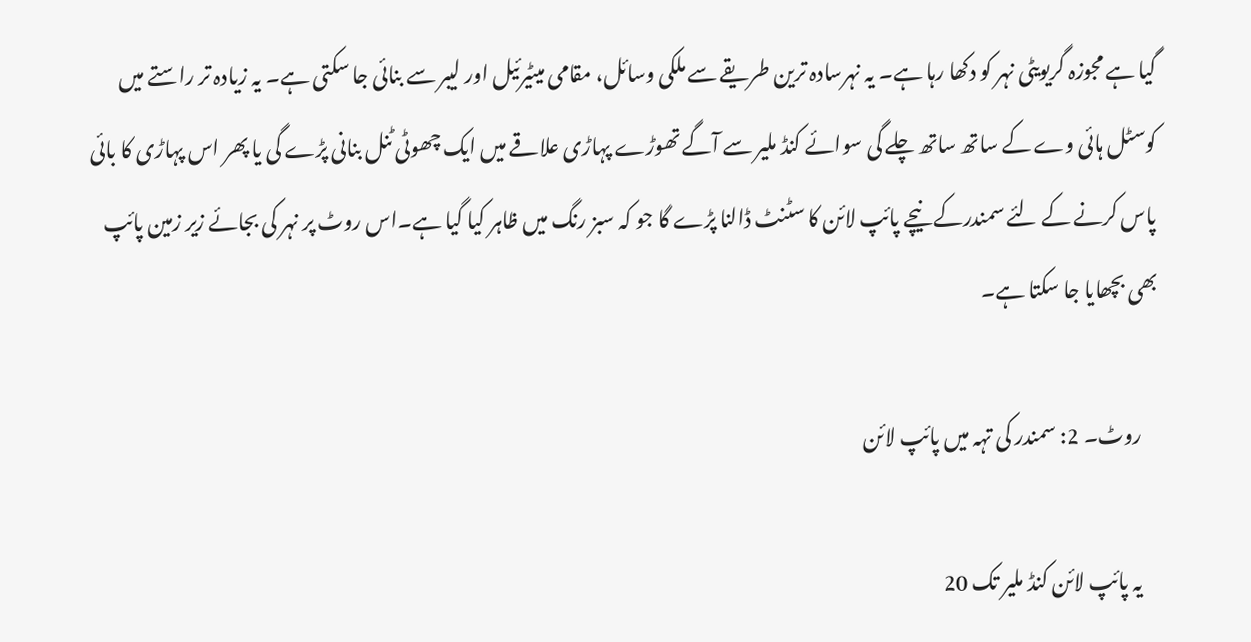گیا ہے مجوزہ گریویٹی نہر کو دکھا رہا ہے۔ یہ نہرسادہ ترین طریقے سے ملکی وسائل، مقامی میٹیرئیل اور لیبر سے بنائی جا سکتی ہے۔ یہ زیادہ تر راستے میں کوسٹل ہائی وے کے ساتھ ساتھ چلے گی سوائے کنڈ ملیر سے آگے تھوڑے پہاڑی علاقے میں ایک چھوٹی ٹنل بنانی پڑے گی یا پھر اس پہاڑی کا بائی پاس کرنے کے لئے سمندرکے نیچے پائپ لائن کا سٹنٹ ڈالنا پڑے گا جو کہ سبز رنگ میں ظاہر کیا گیا ہے۔اس روٹ پر نہر کی بجائے زیر زمین پائپ بھی بچھایا جا سکتا ہے۔

    روٹ۔ 2: سمندر کی تہہ میں پائپ لائن

    یہ پائپ لائن کنڈ ملیر تک 20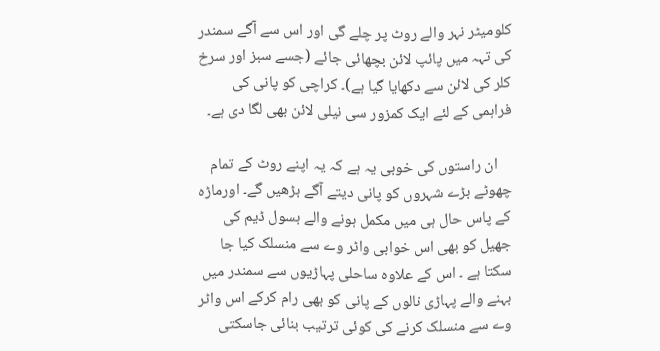کلومیٹر نہر والے روٹ پر چلے گی اور اس سے آگے سمندر کی تہہ میں پائپ لائن بچھائی جائے (جسے سبز اور سرخ کلر کی لائن سے دکھایا گیا ہے)۔ کراچی کو پانی کی فراہمی کے لئے ایک کمزور سی نیلی لائن بھی لگا دی ہے۔

    ان راستوں کی خوبی یہ ہے کہ یہ اپنے روٹ کے تمام چھوٹے بڑے شہروں کو پانی دیتے آگے بڑھیں گے۔ اورماڑہ کے پاس حال ہی میں مکمل ہونے والے بسول ڈیم کی جھیل کو بھی اس خوابی واٹر وے سے منسلک کیا جا سکتا ہے ۔ اس کے علاوہ ساحلی پہاڑیوں سے سمندر میں بہنے والے پہاڑی نالوں کے پانی کو بھی رام کرکے اس واٹر وے سے منسلک کرنے کی کوئی ترتیب بنائی جاسکتی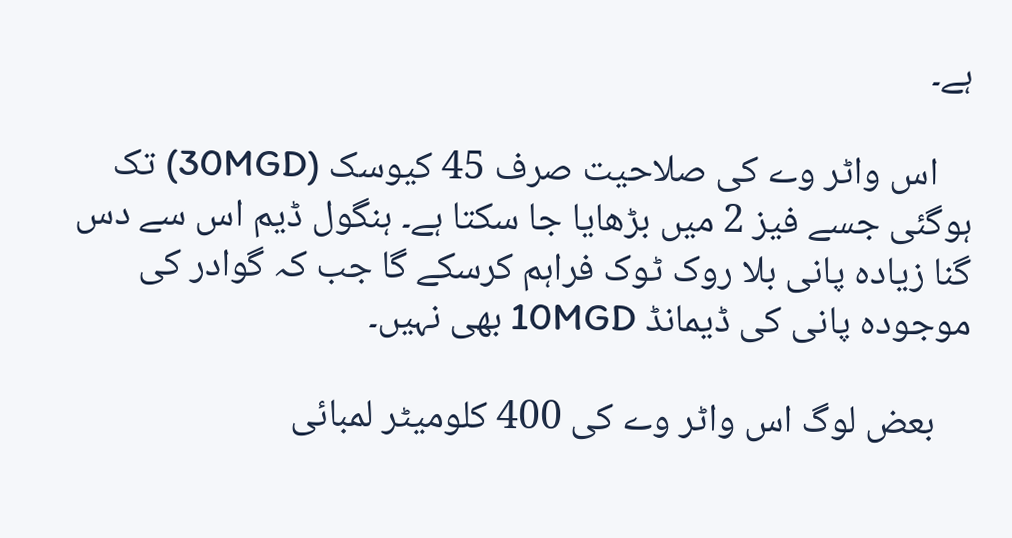ہے۔

    اس واٹر وے کی صلاحیت صرف 45 کیوسک (30MGD) تک ہوگئی جسے فیز 2 میں بڑھایا جا سکتا ہے۔ ہنگول ڈیم اس سے دس گنا زیادہ پانی بلا روک ٹوک فراہم کرسکے گا جب کہ گوادر کی موجودہ پانی کی ڈیمانڈ 10MGD بھی نہیں۔

    بعض لوگ اس واٹر وے کی 400 کلومیٹر لمبائی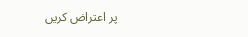پر اعتراض کریں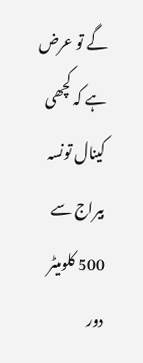گے تو عرض ہے کہ کچھی کینال تونسہ بیراج سے 500 کلومیٹر دور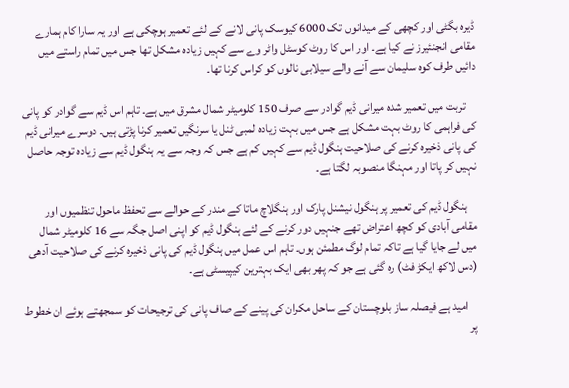ڈیرہ بگٹی اور کچھی کے میدانوں تک 6000 کیوسک پانی لانے کے لئے تعمیر ہوچکی ہے اور یہ سارا کام ہمارے مقامی انجنئیرز نے کیا ہے۔ اور اس کا روٹ کوسٹل واٹر وے سے کہیں زیادہ مشکل تھا جس میں تمام راستے میں دائیں طرف کوہ سلیمان سے آنے والے سیلابی نالوں کو کراس کرنا تھا۔

    تربت میں تعمیر شدہ میرانی ڈیم گوادر سے صرف 150 کلومیٹر شمال مشرق میں ہے۔ تاہم اس ڈیم سے گوادر کو پانی کی فراہمی کا روٹ بہت مشکل ہے جس میں بہت زیادہ لمبی ٹنل یا سرنگیں تعمیر کرنا پڑتی ہیں۔ دوسرے میرانی ڈیم کی پانی ذخیرہ کرنے کی صلاحیت ہنگول ڈیم سے کہیں کم ہے جس کہ وجہ سے یہ ہنگول ڈیم سے زیادہ توجہ حاصل نہیں کر پاتا اور مہنگا منصوبہ لگتا ہے۔

    ہنگول ڈیم کی تعمیر پر ہنگول نیشنل پارک اور ہنگلاچ ماتا کے مندر کے حوالے سے تحفظ ماحول تنظمیوں اور مقامی آبادی کو کچھ اعتراض تھے جنہیں دور کرنے کے لئے ہنگول ڈیم کو اپنی اصل جگہ سے 16 کلومیٹر شمال میں لے جایا گیا ہے تاکہ تمام لوگ مطمئن ہوں۔ تاہم اس عمل میں ہنگول ڈیم کی پانی ذخیرہ کرنے کی صلاحیت آدھی (دس لاکھ ایکڑ فٹ) رہ گئی ہے جو کہ پھر بھی ایک بہترین کیپیسٹی ہے۔

    امید ہے فیصلہ ساز بلوچستان کے ساحل مکران کی پینے کے صاف پانی کی ترجیحات کو سمجھتے ہوئے ان خطوط پر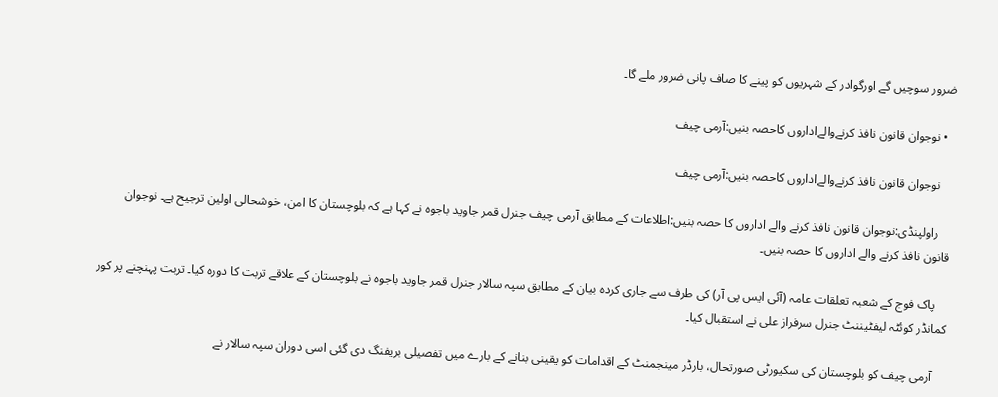ضرور سوچیں گے اورگوادر کے شہریوں کو پینے کا صاف پانی ضرور ملے گا۔

  • نوجوان قانون نافذ کرنےوالےاداروں کاحصہ بنیں:آرمی چیف

    نوجوان قانون نافذ کرنےوالےاداروں کاحصہ بنیں:آرمی چیف

    راولپنڈی:نوجوان قانون نافذ کرنے والے اداروں کا حصہ بنیں:اطلاعات کے مطابق آرمی چیف جنرل قمر جاوید باجوہ نے کہا ہے کہ بلوچستان کا امن، خوشحالی اولین ترجیح ہے۔ نوجوان قانون نافذ کرنے والے اداروں کا حصہ بنیں۔

    پاک فوج کے شعبہ تعلقات عامہ (آئی ایس پی آر) کی طرف سے جاری کردہ بیان کے مطابق سپہ سالار جنرل قمر جاوید باجوہ نے بلوچستان کے علاقے تربت کا دورہ کیا۔ تربت پہنچنے پر کور کمانڈر کوئٹہ لیفٹیننٹ جنرل سرفراز علی نے استقبال کیا۔

    آرمی چیف کو بلوچستان کی سکیورٹی صورتحال، بارڈر مینجمنٹ کے اقدامات کو یقینی بنانے کے بارے میں تفصیلی بریفنگ دی گئی اسی دوران سپہ سالار نے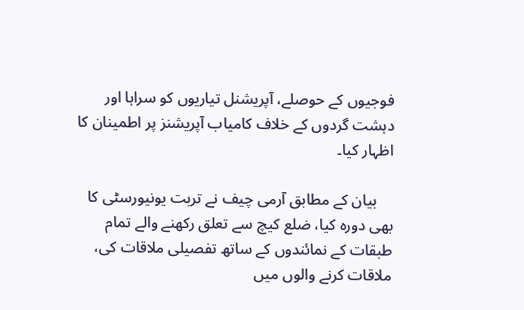فوجیوں کے حوصلے، آپریشنل تیاریوں کو سراہا اور دہشت گردوں کے خلاف کامیاب آپریشنز پر اطمینان کا اظہار کیا۔

    بیان کے مطابق آرمی چیف نے تربت یونیورسٹی کا بھی دورہ کیا، ضلع کیچ سے تعلق رکھنے والے تمام طبقات کے نمائندوں کے ساتھ تفصیلی ملاقات کی، ملاقات کرنے والوں میں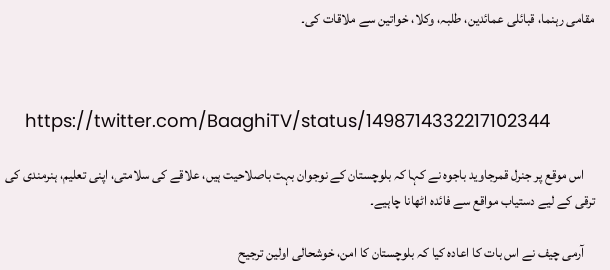مقامی رہنما، قبائلی عمائدین، طلبہ، وکلا، خواتین سے ملاقات کی۔



    https://twitter.com/BaaghiTV/status/1498714332217102344

    اس موقع پر جنرل قمرجاوید باجوہ نے کہا کہ بلوچستان کے نوجوان بہت باصلاحیت ہیں، علاقے کی سلامتی، اپنی تعلیم، ہنرمندی کی ترقی کے لیے دستیاب مواقع سے فائدہ اٹھانا چاہیے۔

    آرمی چیف نے اس بات کا اعادہ کیا کہ بلوچستان کا امن، خوشحالی اولین ترجیح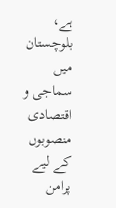ہے، بلوچستان میں سماجی و اقتصادی منصوبوں کے لیے پرامن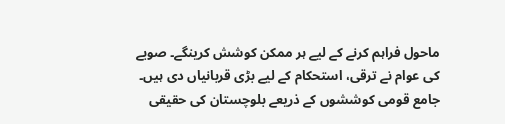ماحول فراہم کرنے کے لیے ہر ممکن کوشش کرینگے۔ صوبے کی عوام نے ترقی، استحکام کے لیے بڑی قربانیاں دی ہیں۔ جامع قومی کوششوں کے ذریعے بلوچستان کی حقیقی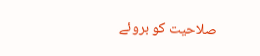صلاحیت کو بروئے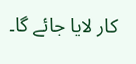کار لایا جائے گا۔